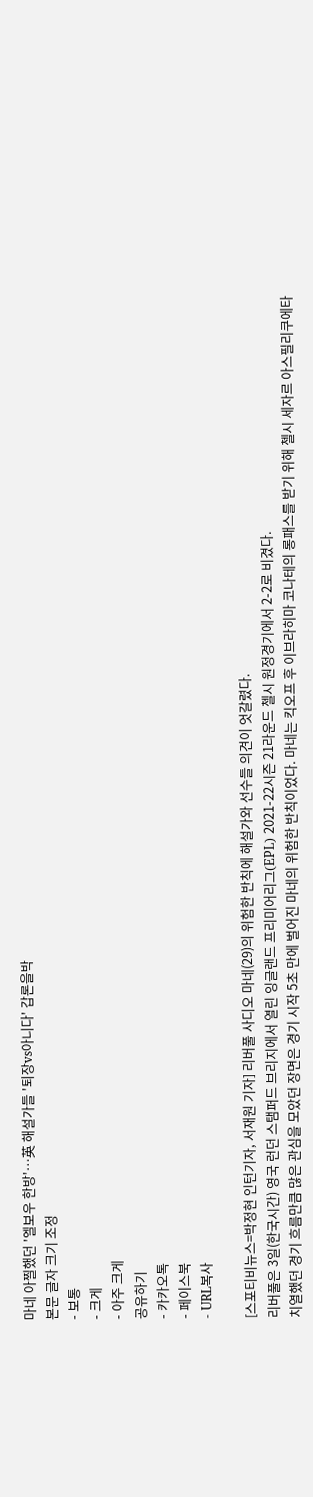마네 아찔했던 '엘보우 한방'…英 해설가들 '퇴장vs아니다' 갑론을박
본문 글자 크기 조정
- 보통
- 크게
- 아주 크게
공유하기
- 카카오톡
- 페이스북
- URL복사

[스포티비뉴스=박정현 인턴기자, 서재원 기자] 리버풀 사디오 마네(29)의 위험한 반칙에 해설가와 선수들 의견이 엇갈렸다.
리버풀은 3일(한국시간) 영국 런던 스탬퍼드 브리지에서 열린 잉글랜드 프리미어리그(EPL) 2021-22시즌 21라운드 첼시 원정경기에서 2-2로 비겼다.
치열했던 경기 흐름만큼 많은 관심을 모았던 장면은 경기 시작 5초 만에 벌어진 마네의 위험한 반칙이었다. 마네는 킥오프 후 이브라히마 코나테의 롱패스를 받기 위해 첼시 세자르 아스필리쿠에타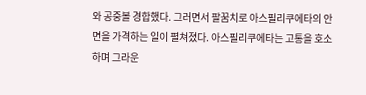와 공중볼 경합했다. 그러면서 팔꿈치로 아스필리쿠에타의 안면을 가격하는 일이 펼쳐졌다. 아스필리쿠에타는 고통을 호소하며 그라운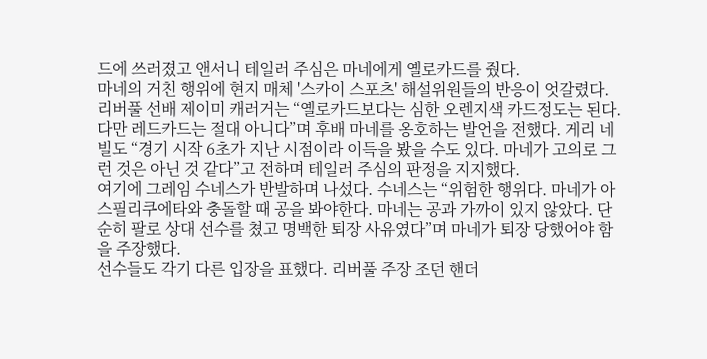드에 쓰러졌고 앤서니 테일러 주심은 마네에게 옐로카드를 줬다.
마네의 거친 행위에 현지 매체 '스카이 스포츠' 해설위원들의 반응이 엇갈렸다. 리버풀 선배 제이미 캐러거는 “옐로카드보다는 심한 오렌지색 카드정도는 된다. 다만 레드카드는 절대 아니다”며 후배 마네를 옹호하는 발언을 전했다. 게리 네빌도 “경기 시작 6초가 지난 시점이라 이득을 봤을 수도 있다. 마네가 고의로 그런 것은 아닌 것 같다”고 전하며 테일러 주심의 판정을 지지했다.
여기에 그레임 수네스가 반발하며 나섰다. 수네스는 “위험한 행위다. 마네가 아스필리쿠에타와 충돌할 때 공을 봐야한다. 마네는 공과 가까이 있지 않았다. 단순히 팔로 상대 선수를 쳤고 명백한 퇴장 사유였다”며 마네가 퇴장 당했어야 함을 주장했다.
선수들도 각기 다른 입장을 표했다. 리버풀 주장 조던 핸더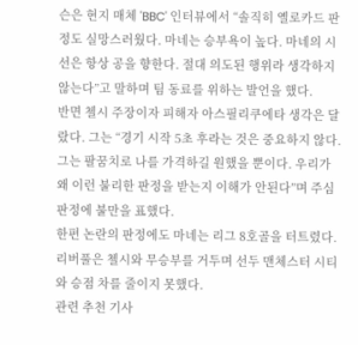슨은 현지 매체 'BBC' 인터뷰에서 “솔직히 옐로카드 판정도 실망스러웠다. 마네는 승부욕이 높다. 마네의 시선은 항상 공을 향한다. 절대 의도된 행위라 생각하지 않는다”고 말하며 팀 동료를 위하는 발언을 했다.
반면 첼시 주장이자 피해자 아스필리쿠에타 생각은 달랐다. 그는 “경기 시작 5초 후라는 것은 중요하지 않다. 그는 팔꿈치로 나를 가격하길 원했을 뿐이다. 우리가 왜 이런 불리한 판정을 받는지 이해가 안된다”며 주심 판정에 불만을 표했다.
한편 논란의 판정에도 마네는 리그 8호골을 터트렸다. 리버풀은 첼시와 무승부를 거두며 선두 맨체스터 시티와 승점 차를 줄이지 못했다.
관련 추천 기사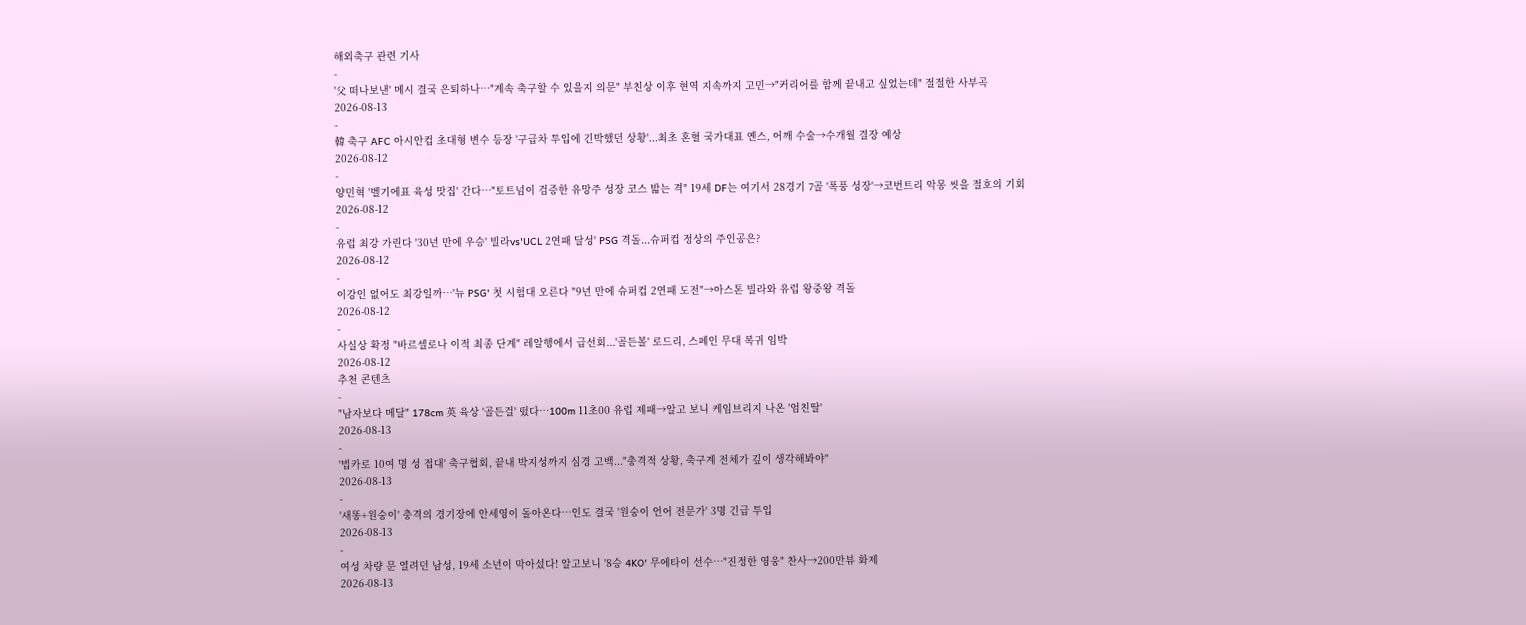해외축구 관련 기사
-
'父 떠나보낸' 메시 결국 은퇴하나…"계속 축구할 수 있을지 의문" 부친상 이후 현역 지속까지 고민→"커리어를 함께 끝내고 싶었는데" 절절한 사부곡
2026-08-13
-
韓 축구 AFC 아시안컵 초대형 변수 등장 '구급차 투입에 긴박했던 상황'...최초 혼혈 국가대표 옌스, 어깨 수술→수개월 결장 예상
2026-08-12
-
양민혁 '벨기에표 육성 맛집' 간다…"토트넘이 검증한 유망주 성장 코스 밟는 격" 19세 DF는 여기서 28경기 7골 '폭풍 성장'→코번트리 악몽 씻을 절호의 기회
2026-08-12
-
유럽 최강 가린다 '30년 만에 우승' 빌라vs'UCL 2연패 달성' PSG 격돌...슈퍼컵 정상의 주인공은?
2026-08-12
-
이강인 없어도 최강일까…'뉴 PSG' 첫 시험대 오른다 "9년 만에 슈퍼컵 2연패 도전"→아스톤 빌라와 유럽 왕중왕 격돌
2026-08-12
-
사실상 확정 "바르셀로나 이적 최종 단계" 레알행에서 급선회...'골든볼' 로드리, 스페인 무대 복귀 임박
2026-08-12
추천 콘텐츠
-
"남자보다 메달" 178cm 英 육상 '골든걸' 떴다…100m 11초00 유럽 제패→알고 보니 케임브리지 나온 '엄친딸'
2026-08-13
-
'법카로 10여 명 성 접대' 축구협회, 끝내 박지성까지 심경 고백..."충격적 상황, 축구계 전체가 깊이 생각해봐야"
2026-08-13
-
'새똥+원숭이' 충격의 경기장에 안세영이 돌아온다…인도 결국 '원숭이 언어 전문가' 3명 긴급 투입
2026-08-13
-
여성 차량 문 열려던 남성, 19세 소년이 막아섰다! 알고보니 '8승 4KO' 무에타이 선수…"진정한 영웅" 찬사→200만뷰 화제
2026-08-13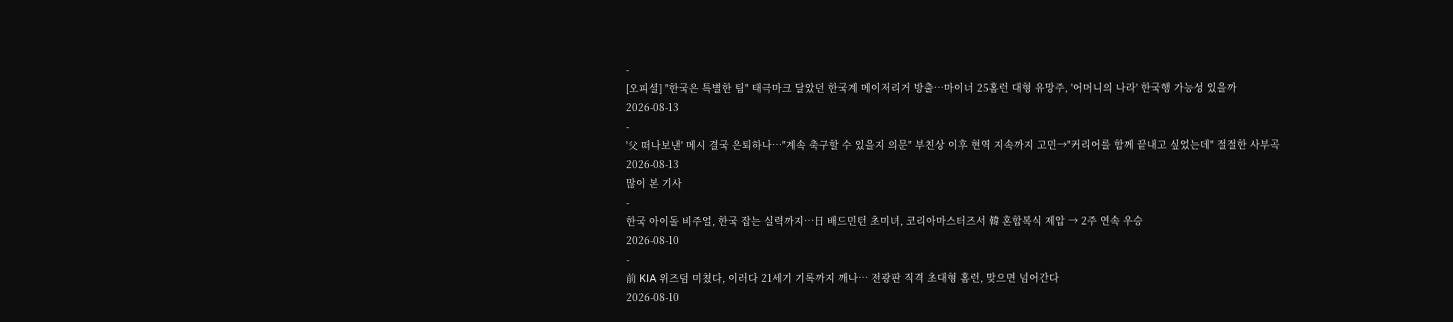-
[오피셜] "한국은 특별한 팀" 태극마크 달았던 한국계 메이저리거 방출…마이너 25홈런 대형 유망주, '어머니의 나라' 한국행 가능성 있을까
2026-08-13
-
'父 떠나보낸' 메시 결국 은퇴하나…"계속 축구할 수 있을지 의문" 부친상 이후 현역 지속까지 고민→"커리어를 함께 끝내고 싶었는데" 절절한 사부곡
2026-08-13
많이 본 기사
-
한국 아이돌 비주얼, 한국 잡는 실력까지…日 배드민턴 초미녀, 코리아마스터즈서 韓 혼합복식 제압 → 2주 연속 우승
2026-08-10
-
前 KIA 위즈덤 미쳤다, 이러다 21세기 기록까지 깨나… 전광판 직격 초대형 홈런, 맞으면 넘어간다
2026-08-10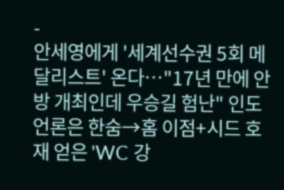-
안세영에게 '세계선수권 5회 메달리스트' 온다…"17년 만에 안방 개최인데 우승길 험난" 인도 언론은 한숨→홈 이점+시드 호재 얻은 'WC 강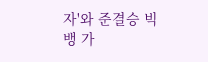자'와 준결승 빅뱅 가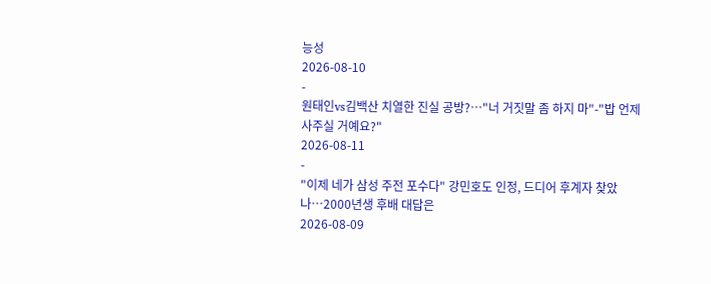능성
2026-08-10
-
원태인vs김백산 치열한 진실 공방?…"너 거짓말 좀 하지 마"-"밥 언제 사주실 거예요?"
2026-08-11
-
"이제 네가 삼성 주전 포수다" 강민호도 인정, 드디어 후계자 찾았나…2000년생 후배 대답은
2026-08-09